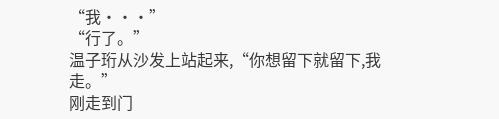“我···”
“行了。”
温子珩从沙发上站起来,“你想留下就留下,我走。”
刚走到门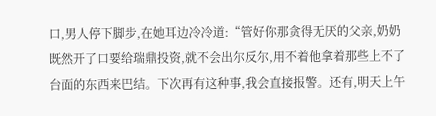口,男人停下脚步,在她耳边冷冷道:“管好你那贪得无厌的父亲,奶奶既然开了口要给瑞鼎投资,就不会出尔反尔,用不着他拿着那些上不了台面的东西来巴结。下次再有这种事,我会直接报警。还有,明天上午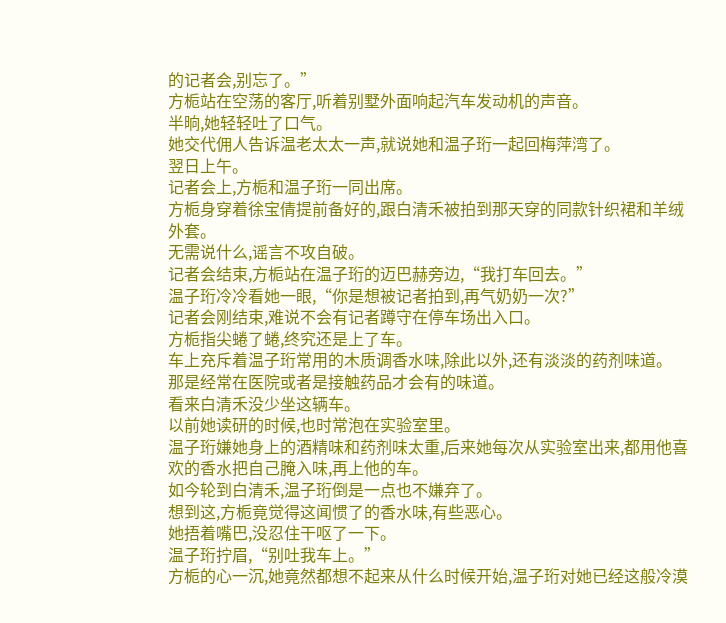的记者会,别忘了。”
方栀站在空荡的客厅,听着别墅外面响起汽车发动机的声音。
半晌,她轻轻吐了口气。
她交代佣人告诉温老太太一声,就说她和温子珩一起回梅萍湾了。
翌日上午。
记者会上,方栀和温子珩一同出席。
方栀身穿着徐宝倩提前备好的,跟白清禾被拍到那天穿的同款针织裙和羊绒外套。
无需说什么,谣言不攻自破。
记者会结束,方栀站在温子珩的迈巴赫旁边,“我打车回去。”
温子珩冷冷看她一眼,“你是想被记者拍到,再气奶奶一次?”
记者会刚结束,难说不会有记者蹲守在停车场出入口。
方栀指尖蜷了蜷,终究还是上了车。
车上充斥着温子珩常用的木质调香水味,除此以外,还有淡淡的药剂味道。
那是经常在医院或者是接触药品才会有的味道。
看来白清禾没少坐这辆车。
以前她读研的时候,也时常泡在实验室里。
温子珩嫌她身上的酒精味和药剂味太重,后来她每次从实验室出来,都用他喜欢的香水把自己腌入味,再上他的车。
如今轮到白清禾,温子珩倒是一点也不嫌弃了。
想到这,方栀竟觉得这闻惯了的香水味,有些恶心。
她捂着嘴巴,没忍住干呕了一下。
温子珩拧眉,“别吐我车上。”
方栀的心一沉,她竟然都想不起来从什么时候开始,温子珩对她已经这般冷漠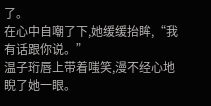了。
在心中自嘲了下,她缓缓抬眸,“我有话跟你说。”
温子珩唇上带着嗤笑,漫不经心地睨了她一眼。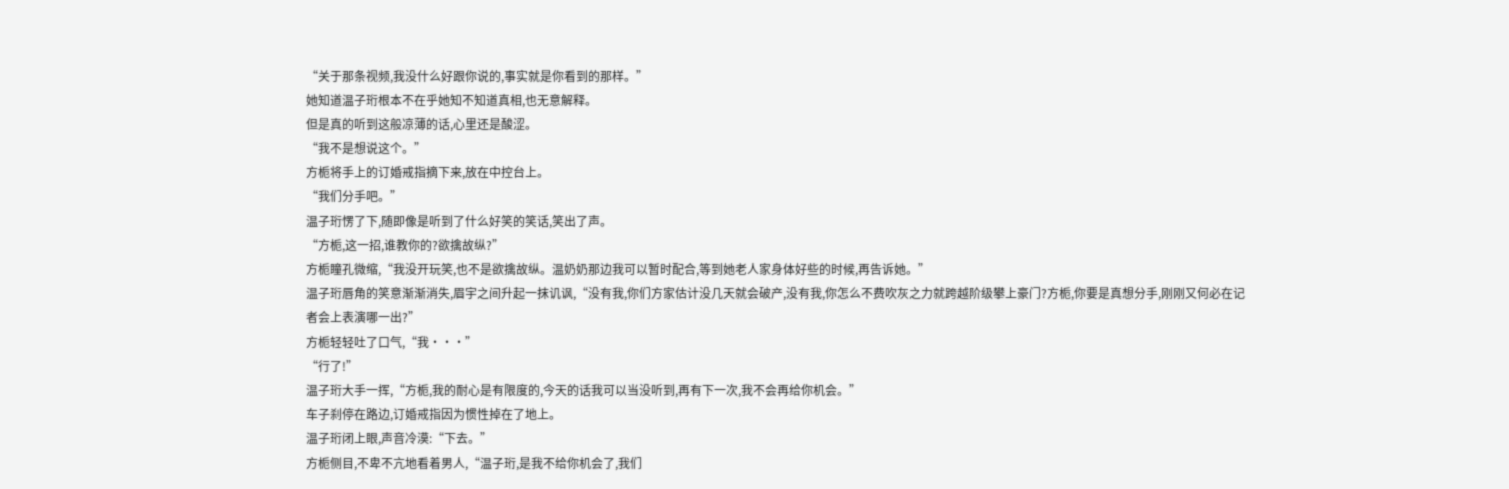“关于那条视频,我没什么好跟你说的,事实就是你看到的那样。”
她知道温子珩根本不在乎她知不知道真相,也无意解释。
但是真的听到这般凉薄的话,心里还是酸涩。
“我不是想说这个。”
方栀将手上的订婚戒指摘下来,放在中控台上。
“我们分手吧。”
温子珩愣了下,随即像是听到了什么好笑的笑话,笑出了声。
“方栀,这一招,谁教你的?欲擒故纵?”
方栀瞳孔微缩,“我没开玩笑,也不是欲擒故纵。温奶奶那边我可以暂时配合,等到她老人家身体好些的时候,再告诉她。”
温子珩唇角的笑意渐渐消失,眉宇之间升起一抹讥讽,“没有我,你们方家估计没几天就会破产,没有我,你怎么不费吹灰之力就跨越阶级攀上豪门?方栀,你要是真想分手,刚刚又何必在记者会上表演哪一出?”
方栀轻轻吐了口气,“我···”
“行了!”
温子珩大手一挥,“方栀,我的耐心是有限度的,今天的话我可以当没听到,再有下一次,我不会再给你机会。”
车子刹停在路边,订婚戒指因为惯性掉在了地上。
温子珩闭上眼,声音冷漠:“下去。”
方栀侧目,不卑不亢地看着男人,“温子珩,是我不给你机会了,我们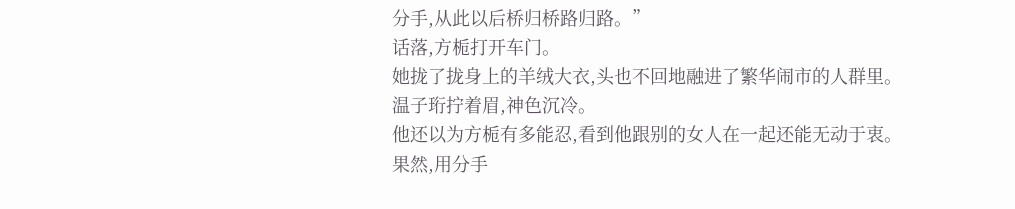分手,从此以后桥归桥路归路。”
话落,方栀打开车门。
她拢了拢身上的羊绒大衣,头也不回地融进了繁华闹市的人群里。
温子珩拧着眉,神色沉冷。
他还以为方栀有多能忍,看到他跟别的女人在一起还能无动于衷。
果然,用分手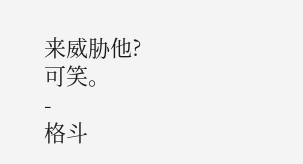来威胁他?
可笑。
-
格斗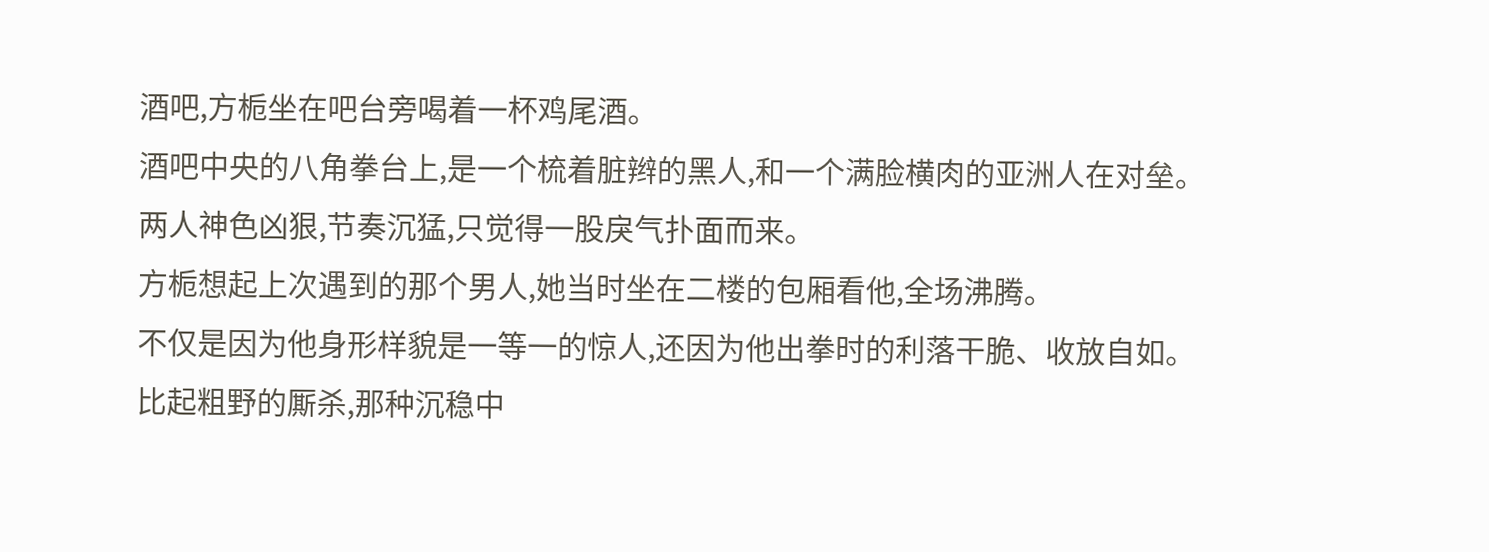酒吧,方栀坐在吧台旁喝着一杯鸡尾酒。
酒吧中央的八角拳台上,是一个梳着脏辫的黑人,和一个满脸横肉的亚洲人在对垒。
两人神色凶狠,节奏沉猛,只觉得一股戾气扑面而来。
方栀想起上次遇到的那个男人,她当时坐在二楼的包厢看他,全场沸腾。
不仅是因为他身形样貌是一等一的惊人,还因为他出拳时的利落干脆、收放自如。
比起粗野的厮杀,那种沉稳中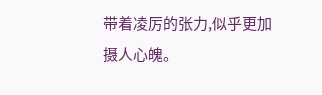带着凌厉的张力,似乎更加摄人心魄。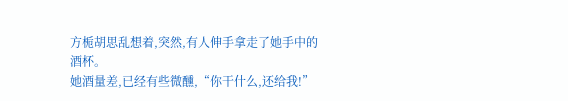方栀胡思乱想着,突然,有人伸手拿走了她手中的酒杯。
她酒量差,已经有些微醺,“你干什么,还给我!”